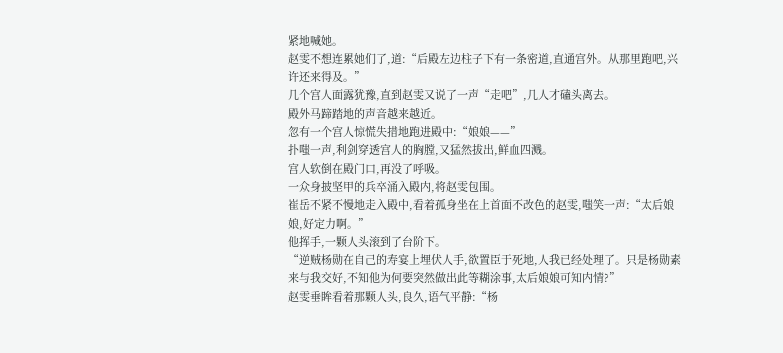紧地喊她。
赵雯不想连累她们了,道:“后殿左边柱子下有一条密道,直通宫外。从那里跑吧,兴许还来得及。”
几个宫人面露犹豫,直到赵雯又说了一声“走吧”,几人才磕头离去。
殿外马蹄踏地的声音越来越近。
忽有一个宫人惊慌失措地跑进殿中:“娘娘——”
扑嗤一声,利剑穿透宫人的胸膛,又猛然拔出,鲜血四溅。
宫人软倒在殿门口,再没了呼吸。
一众身披坚甲的兵卒涌入殿内,将赵雯包围。
崔岳不紧不慢地走入殿中,看着孤身坐在上首面不改色的赵雯,嗤笑一声:“太后娘娘,好定力啊。”
他挥手,一颗人头滚到了台阶下。
“逆贼杨勋在自己的寿宴上埋伏人手,欲置臣于死地,人我已经处理了。只是杨勋素来与我交好,不知他为何要突然做出此等糊涂事,太后娘娘可知内情?”
赵雯垂眸看着那颗人头,良久,语气平静:“杨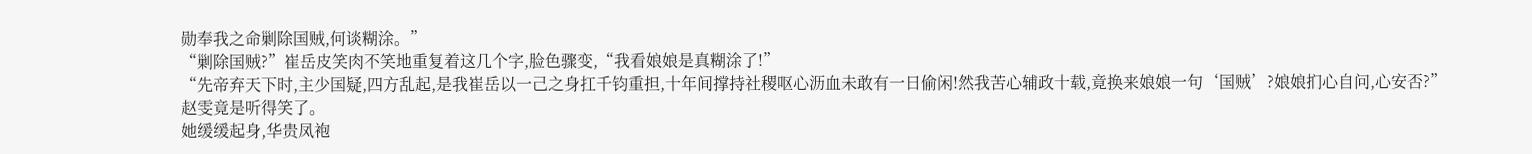勋奉我之命剿除国贼,何谈糊涂。”
“剿除国贼?”崔岳皮笑肉不笑地重复着这几个字,脸色骤变,“我看娘娘是真糊涂了!”
“先帝弃天下时,主少国疑,四方乱起,是我崔岳以一己之身扛千钧重担,十年间撑持社稷呕心沥血未敢有一日偷闲!然我苦心辅政十载,竟换来娘娘一句‘国贼’?娘娘扪心自问,心安否?”
赵雯竟是听得笑了。
她缓缓起身,华贵凤袍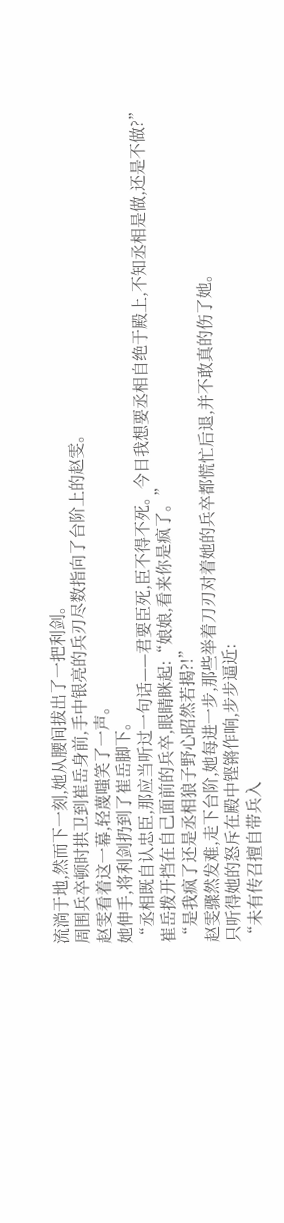流淌于地,然而下一刻,她从腰间拔出了一把利剑。
周围兵卒顿时拱卫到崔岳身前,手中银亮的兵刃尽数指向了台阶上的赵雯。
赵雯看着这一幕,轻蔑嗤笑了一声。
她伸手,将利剑扔到了崔岳脚下。
“丞相既自认忠臣,那应当听过一句话——君要臣死,臣不得不死。今日我想要丞相自绝于殿上,不知丞相是做,还是不做?”
崔岳拨开挡在自己面前的兵卒,眼睛眯起:“娘娘,看来你是疯了。”
“是我疯了还是丞相狼子野心昭然若揭?!”
赵雯骤然发难,走下台阶,她每进一步,那些举着刀刃对着她的兵卒都慌忙后退,并不敢真的伤了她。
只听得她的怒斥在殿中铿锵作响,步步逼近:
“未有传召擅自带兵入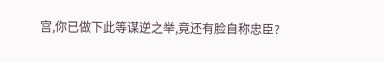宫,你已做下此等谋逆之举,竟还有脸自称忠臣?